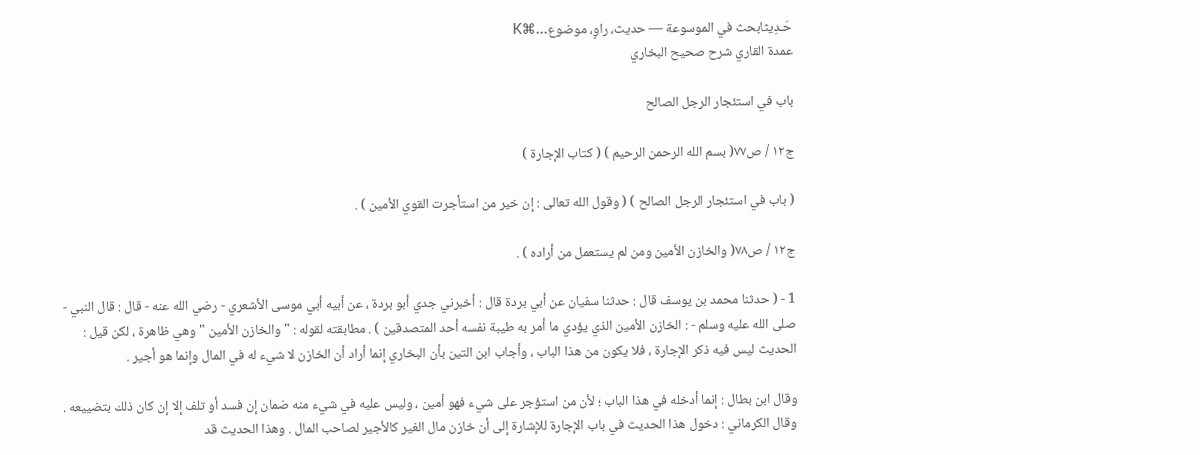حَـدِيثابحث في الموسوعة — حديث، راوٍ، موضوع…⌘K
عمدة القاري شرح صحيح البخاري

باب في استئجار الرجل الصالح

ج١٢ / ص٧٧( بسم الله الرحمن الرحيم ) ( كتاب الإجارة )

( باب في استئجار الرجل الصالح ) ( وقول الله تعالى : إن خير من استأجرت القوي الأمين ) .

ج١٢ / ص٧٨( والخازن الأمين ومن لم يستعمل من أراده ) .

1 - ( حدثنا محمد بن يوسف قال : حدثنا سفيان عن أبي بردة قال : أخبرني جدي أبو بردة ، عن أبيه أبي موسى الأشعري - رضي الله عنه - قال : قال النبي - صلى الله عليه وسلم - : الخازن الأمين الذي يؤدي ما أمر به طيبة نفسه أحد المتصدقين ) . مطابقته لقوله : " والخازن الأمين " وهي ظاهرة ، لكن قيل : الحديث ليس فيه ذكر الإجارة ، فلا يكون من هذا الباب ، وأجاب ابن التين بأن البخاري إنما أراد أن الخازن لا شيء له في المال وإنما هو أجير .

وقال ابن بطال : إنما أدخله في هذا الباب ؛ لأن من استؤجر على شيء فهو أمين ، وليس عليه في شيء منه ضمان إن فسد أو تلف إلا إن كان ذلك بتضييعه . وقال الكرماني : دخول هذا الحديث في باب الإجارة للإشارة إلى أن خازن مال الغير كالأجير لصاحب المال . وهذا الحديث قد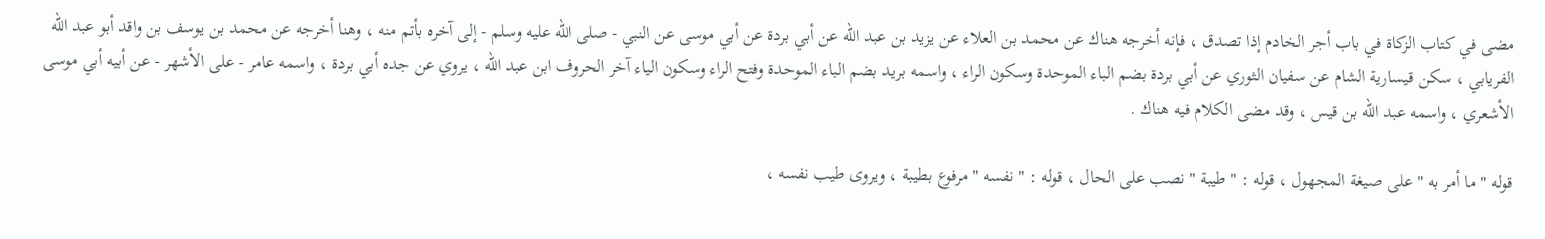مضى في كتاب الزكاة في باب أجر الخادم إذا تصدق ، فإنه أخرجه هناك عن محمد بن العلاء عن يزيد بن عبد الله عن أبي بردة عن أبي موسى عن النبي - صلى الله عليه وسلم - إلى آخره بأتم منه ، وهنا أخرجه عن محمد بن يوسف بن واقد أبو عبد الله الفريابي ، سكن قيسارية الشام عن سفيان الثوري عن أبي بردة بضم الباء الموحدة وسكون الراء ، واسمه بريد بضم الباء الموحدة وفتح الراء وسكون الياء آخر الحروف ابن عبد الله ، يروي عن جده أبي بردة ، واسمه عامر - على الأشهر - عن أبيه أبي موسى الأشعري ، واسمه عبد الله بن قيس ، وقد مضى الكلام فيه هناك .

قوله " ما أمر به " على صيغة المجهول ، قوله : " طيبة " نصب على الحال ، قوله : " نفسه " مرفوع بطيبة ، ويروى طيب نفسه ،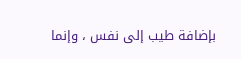بإضافة طيب إلى نفس ، وإنما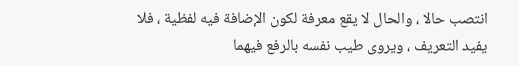انتصب حالا ، والحال لا يقع معرفة لكون الإضافة فيه لفظية ، فلا يفيد التعريف ، ويروى طيب نفسه بالرفع فيهما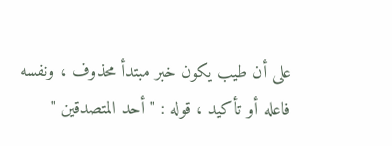على أن طيب يكون خبر مبتدأ محذوف ، ونفسه فاعله أو تأكيد ، قوله : " أحد المتصدقين "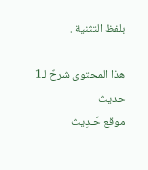بلفظ التثنية .

هذا المحتوى شرحٌ لـ1 حديث
موقع حَـدِيث